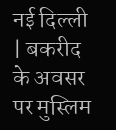नई दिल्ली | बकरीद के अवसर पर मुस्लिम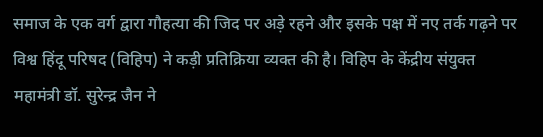समाज के एक वर्ग द्वारा गौहत्या की जिद पर अड़े रहने और इसके पक्ष में नए तर्क गढ़ने पर विश्व हिंदू परिषद (विहिप) ने कड़ी प्रतिक्रिया व्यक्त की है। विहिप के केंद्रीय संयुक्त महामंत्री डॉ. सुरेन्द्र जैन ने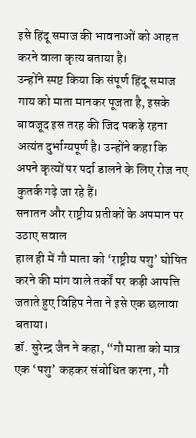इसे हिंदू समाज की भावनाओं को आहत करने वाला कृत्य बताया है।
उन्होंने स्पष्ट किया कि संपूर्ण हिंदू समाज गाय को माता मानकर पूजता है, इसके बावजूद इस तरह की जिद पकड़े रहना अत्यंत दुर्भाग्यपूर्ण है। उन्होंने कहा कि अपने कृत्यों पर पर्दा डालने के लिए रोज नए कुतर्क गढ़े जा रहे हैं।
सनातन और राष्ट्रीय प्रतीकों के अपमान पर उठाए सवाल
हाल ही में गौ माता को ‘राष्ट्रीय पशु’ घोषित करने की मांग वाले तर्कों पर कड़ी आपत्ति जताते हुए विहिप नेता ने इसे एक छलावा बताया।
डॉ. सुरेन्द्र जैन ने कहा, “गौ माता को मात्र एक ‘पशु’ कहकर संबोधित करना, गौ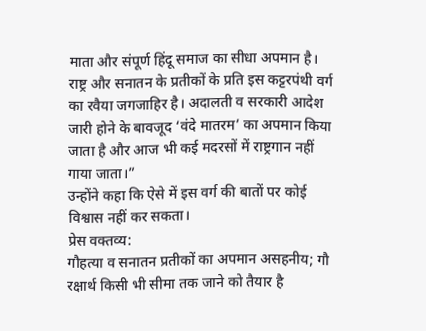माता और संपूर्ण हिंदू समाज का सीधा अपमान है। राष्ट्र और सनातन के प्रतीकों के प्रति इस कट्टरपंथी वर्ग का रवैया जगजाहिर है। अदालती व सरकारी आदेश जारी होने के बावजूद ‘वंदे मातरम’ का अपमान किया जाता है और आज भी कई मदरसों में राष्ट्रगान नहीं गाया जाता।”
उन्होंने कहा कि ऐसे में इस वर्ग की बातों पर कोई विश्वास नहीं कर सकता।
प्रेस वक्तव्य:
गौहत्या व सनातन प्रतीकों का अपमान असहनीय; गौ रक्षार्थ किसी भी सीमा तक जाने को तैयार है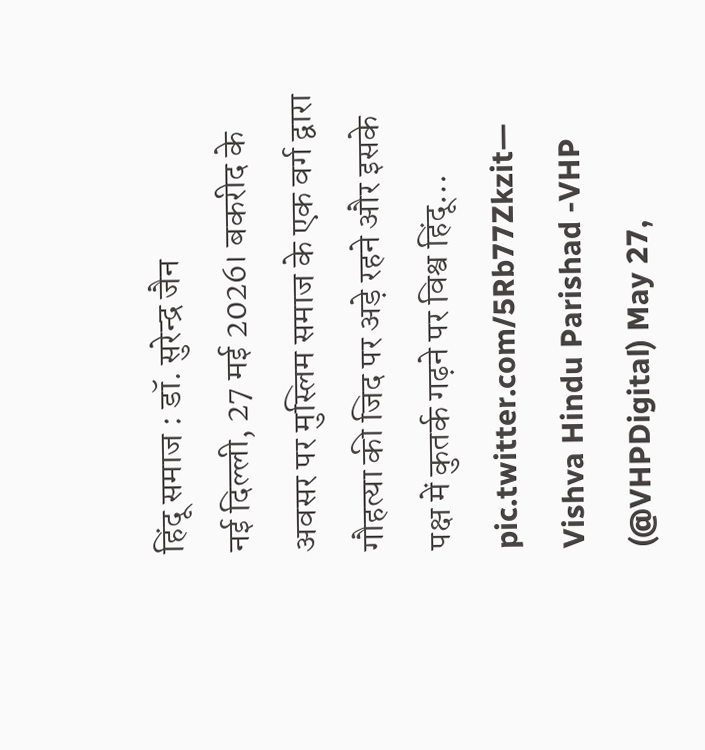हिंदू समाज : डॉ. सुरेन्द्र जैन
नई दिल्ली, 27 मई 2026। बकरीद के अवसर पर मुस्लिम समाज के एक वर्ग द्वारा गौहत्या की जिद पर अड़े रहने और इसके पक्ष में कुतर्क गढ़ने पर विश्व हिंदू… pic.twitter.com/5Rb77Zkzit— Vishva Hindu Parishad -VHP (@VHPDigital) May 27,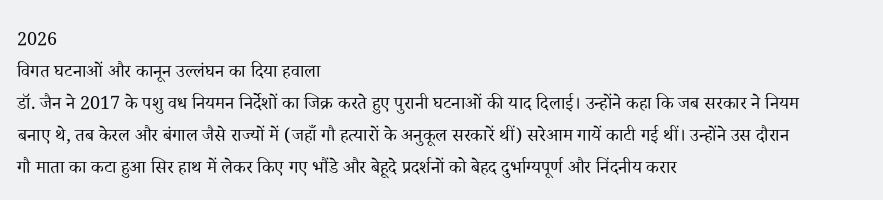2026
विगत घटनाओं और कानून उल्लंघन का दिया हवाला
डॉ. जैन ने 2017 के पशु वध नियमन निर्देशों का जिक्र करते हुए पुरानी घटनाओं की याद दिलाई। उन्होंने कहा कि जब सरकार ने नियम बनाए थे, तब केरल और बंगाल जैसे राज्यों में (जहाँ गौ हत्यारों के अनुकूल सरकारें थीं) सरेआम गायें काटी गई थीं। उन्होंने उस दौरान गौ माता का कटा हुआ सिर हाथ में लेकर किए गए भौंडे और बेहूदे प्रदर्शनों को बेहद दुर्भाग्यपूर्ण और निंदनीय करार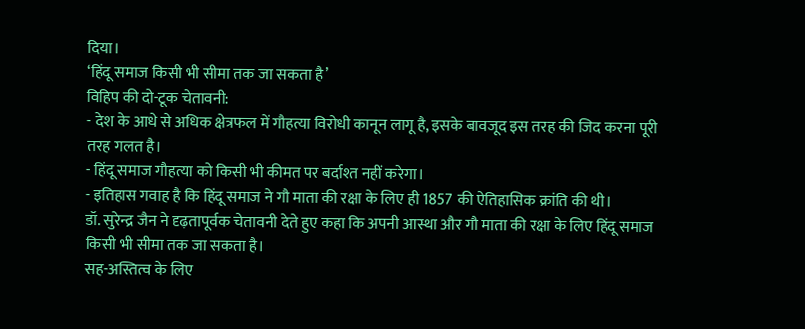दिया।
‘हिंदू समाज किसी भी सीमा तक जा सकता है’
विहिप की दो-टूक चेतावनी:
- देश के आधे से अधिक क्षेत्रफल में गौहत्या विरोधी कानून लागू है, इसके बावजूद इस तरह की जिद करना पूरी तरह गलत है।
- हिंदू समाज गौहत्या को किसी भी कीमत पर बर्दाश्त नहीं करेगा।
- इतिहास गवाह है कि हिंदू समाज ने गौ माता की रक्षा के लिए ही 1857 की ऐतिहासिक क्रांति की थी।
डॉ. सुरेन्द्र जैन ने दृढ़तापूर्वक चेतावनी देते हुए कहा कि अपनी आस्था और गौ माता की रक्षा के लिए हिंदू समाज किसी भी सीमा तक जा सकता है।
सह-अस्तित्व के लिए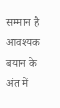सम्मान है आवश्यक
बयान के अंत में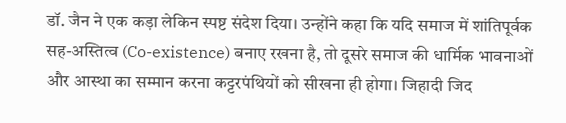डॉ. जैन ने एक कड़ा लेकिन स्पष्ट संदेश दिया। उन्होंने कहा कि यदि समाज में शांतिपूर्वक सह-अस्तित्व (Co-existence) बनाए रखना है, तो दूसरे समाज की धार्मिक भावनाओं और आस्था का सम्मान करना कट्टरपंथियों को सीखना ही होगा। जिहादी जिद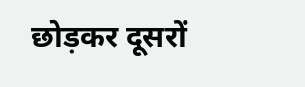छोड़कर दूसरों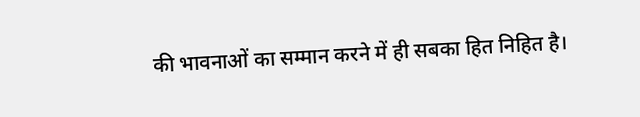की भावनाओं का सम्मान करने में ही सबका हित निहित है।